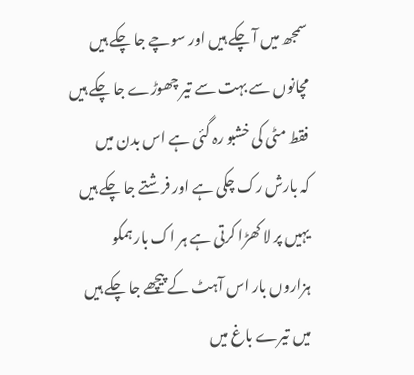سمجھ میں آ چکے ہیں اور سوچے جا چکے ہیں
مچانوں سے بہت سے تیر چھوڑے جا چکے ہیں
فقط مٹی کی خشبو رہ گئی ہے اس بدن میں
کہ بارش رک چکی ہے اور فرشتے جا چکے ہیں
یہیں پر لا کھڑا کرتی ہے ہر اک بار ہمکو
ہزاروں بار اس آہٹ کے پیچھے جا چکے ہیں
میں تیرے باغ میں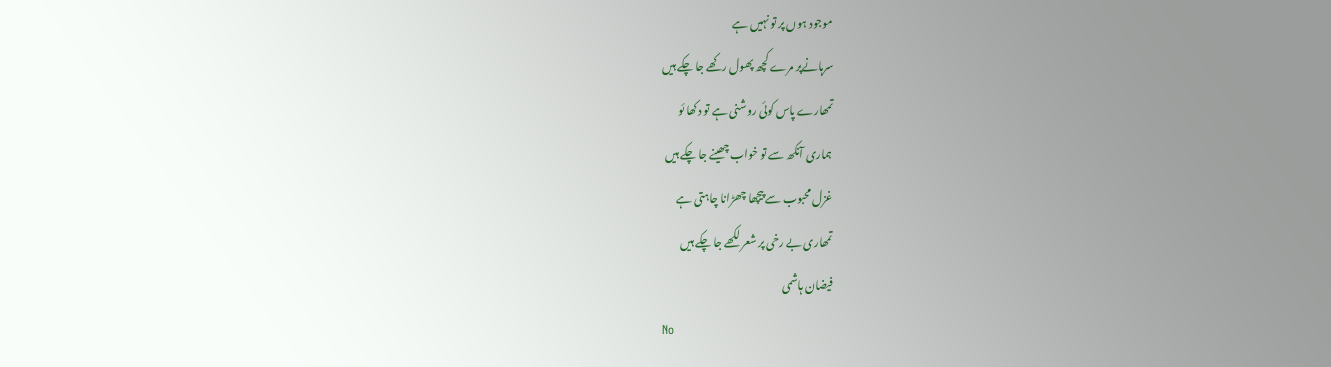موجود ہوں پر تو نہیں ہے
سرہانےپر مرے کچھ پھول رکھے جا چکے ہیں
تمھارے پاس کوئی روشنی ہے تو دکھا ئو
ہماری آنکھ سے تو خواب چھینے جا چکے ہیں
غزل محبوب سے پیچھا چھڑانا چاہتی ہے
تمھاری بے رخی پر شعر لکھے جا چکے ہیں
فیضان ہاشمی
No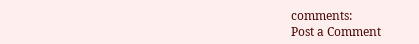comments:
Post a Comment